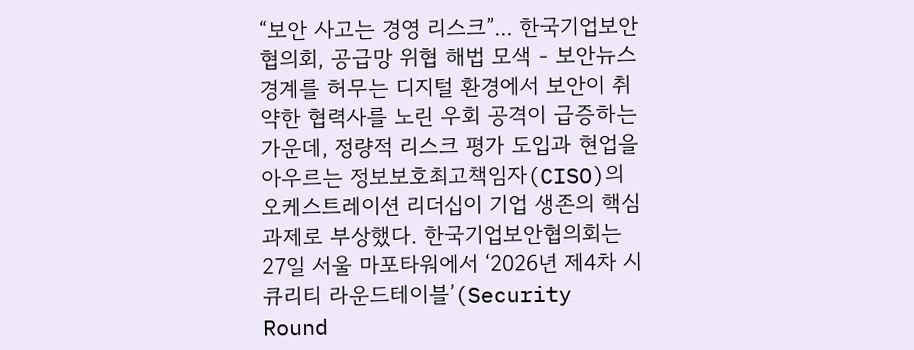“보안 사고는 경영 리스크”... 한국기업보안협의회, 공급망 위협 해법 모색 - 보안뉴스
경계를 허무는 디지털 환경에서 보안이 취약한 협력사를 노린 우회 공격이 급증하는 가운데, 정량적 리스크 평가 도입과 현업을 아우르는 정보보호최고책임자(CISO)의 오케스트레이션 리더십이 기업 생존의 핵심 과제로 부상했다. 한국기업보안협의회는 27일 서울 마포타워에서 ‘2026년 제4차 시큐리티 라운드테이블’(Security Round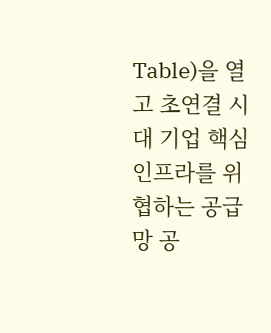Table)을 열고 초연결 시대 기업 핵심 인프라를 위협하는 공급망 공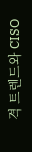격 트렌드와 CISO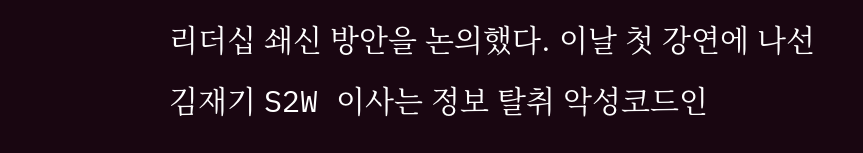리더십 쇄신 방안을 논의했다. 이날 첫 강연에 나선 김재기 S2W 이사는 정보 탈취 악성코드인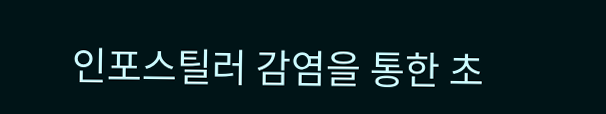인포스틸러 감염을 통한 초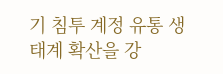기 침투 계정 유통 생태계 확산을 강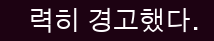력히 경고했다.